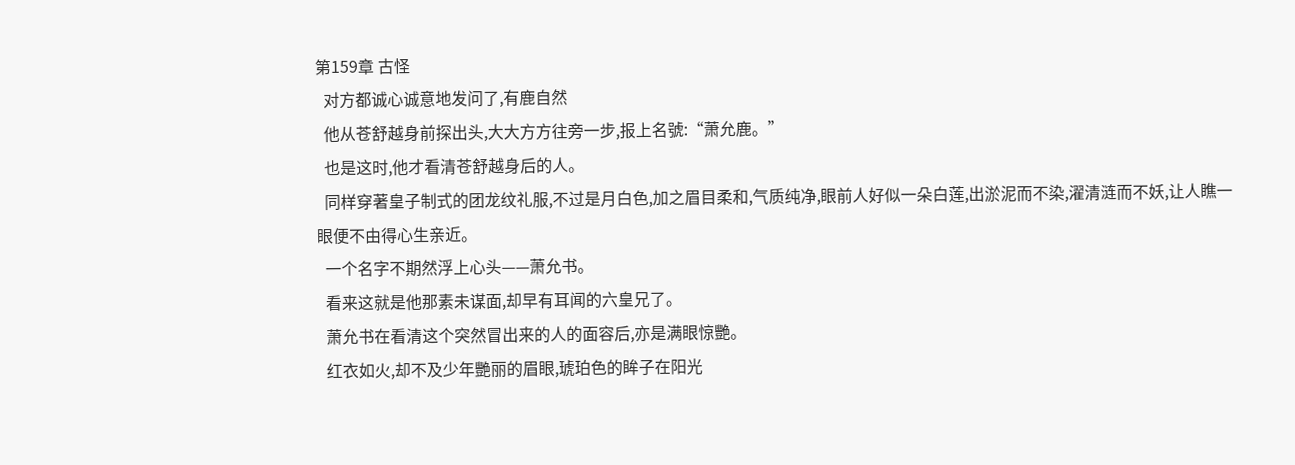第159章 古怪
  对方都诚心诚意地发问了,有鹿自然
  他从苍舒越身前探出头,大大方方往旁一步,报上名號:“萧允鹿。”
  也是这时,他才看清苍舒越身后的人。
  同样穿著皇子制式的团龙纹礼服,不过是月白色,加之眉目柔和,气质纯净,眼前人好似一朵白莲,出淤泥而不染,濯清涟而不妖,让人瞧一眼便不由得心生亲近。
  一个名字不期然浮上心头——萧允书。
  看来这就是他那素未谋面,却早有耳闻的六皇兄了。
  萧允书在看清这个突然冒出来的人的面容后,亦是满眼惊艷。
  红衣如火,却不及少年艷丽的眉眼,琥珀色的眸子在阳光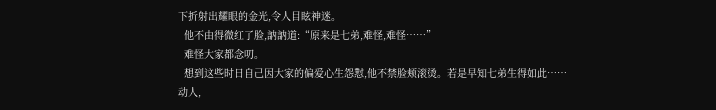下折射出耀眼的金光,令人目眩神迷。
  他不由得微红了脸,訥訥道:“原来是七弟,难怪,难怪……”
  难怪大家都念叨。
  想到这些时日自己因大家的偏爱心生怨懟,他不禁脸颊滚烫。若是早知七弟生得如此……动人,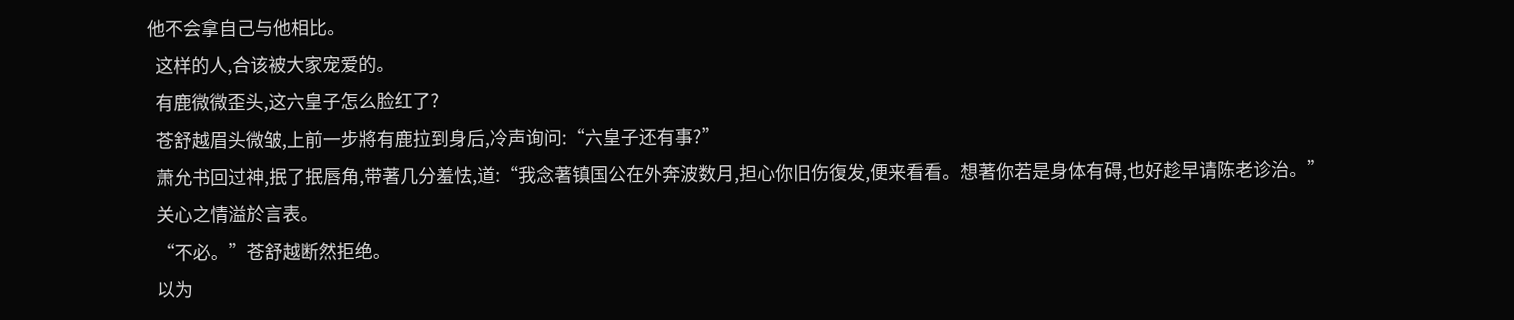他不会拿自己与他相比。
  这样的人,合该被大家宠爱的。
  有鹿微微歪头,这六皇子怎么脸红了?
  苍舒越眉头微皱,上前一步將有鹿拉到身后,冷声询问:“六皇子还有事?”
  萧允书回过神,抿了抿唇角,带著几分羞怯,道:“我念著镇国公在外奔波数月,担心你旧伤復发,便来看看。想著你若是身体有碍,也好趁早请陈老诊治。”
  关心之情溢於言表。
  “不必。”苍舒越断然拒绝。
  以为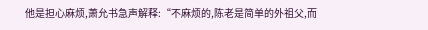他是担心麻烦,萧允书急声解释:“不麻烦的,陈老是简单的外祖父,而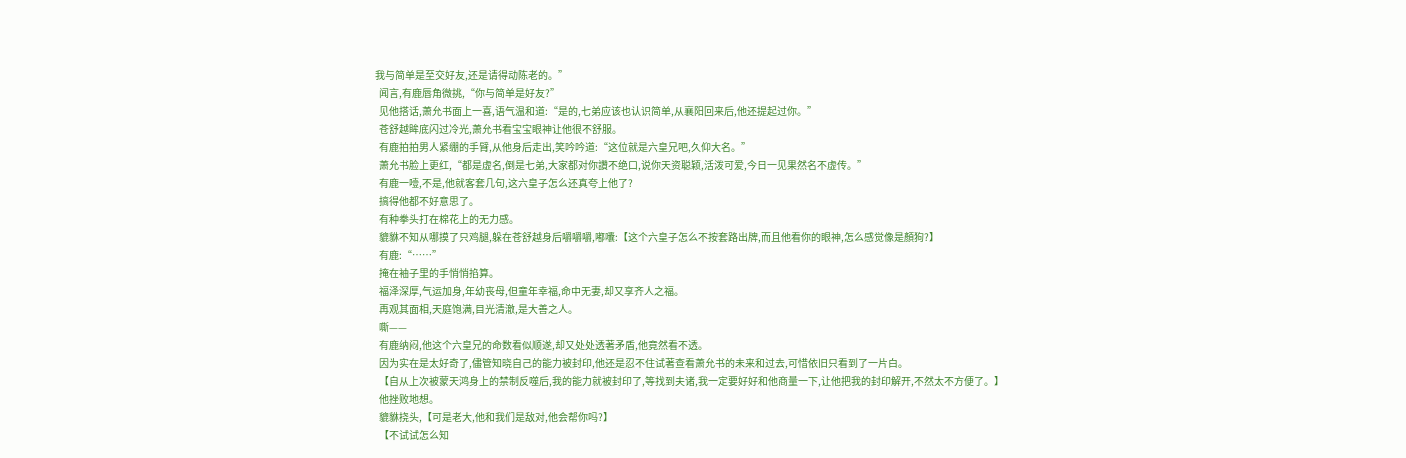我与简单是至交好友,还是请得动陈老的。”
  闻言,有鹿唇角微挑,“你与简单是好友?”
  见他搭话,萧允书面上一喜,语气温和道:“是的,七弟应该也认识简单,从襄阳回来后,他还提起过你。”
  苍舒越眸底闪过冷光,萧允书看宝宝眼神让他很不舒服。
  有鹿拍拍男人紧绷的手臂,从他身后走出,笑吟吟道:“这位就是六皇兄吧,久仰大名。”
  萧允书脸上更红,“都是虚名,倒是七弟,大家都对你讚不绝口,说你天资聪颖,活泼可爱,今日一见果然名不虚传。”
  有鹿一噎,不是,他就客套几句,这六皇子怎么还真夸上他了?
  搞得他都不好意思了。
  有种拳头打在棉花上的无力感。
  貔貅不知从哪摸了只鸡腿,躲在苍舒越身后嚼嚼嚼,嘟囔:【这个六皇子怎么不按套路出牌,而且他看你的眼神,怎么感觉像是顏狗?】
  有鹿:“……”
  掩在袖子里的手悄悄掐算。
  福泽深厚,气运加身,年幼丧母,但童年幸福,命中无妻,却又享齐人之福。
  再观其面相,天庭饱满,目光清澈,是大善之人。
  嘶——
  有鹿纳闷,他这个六皇兄的命数看似顺遂,却又处处透著矛盾,他竟然看不透。
  因为实在是太好奇了,儘管知晓自己的能力被封印,他还是忍不住试著查看萧允书的未来和过去,可惜依旧只看到了一片白。
  【自从上次被蒙天鸿身上的禁制反噬后,我的能力就被封印了,等找到夫诸,我一定要好好和他商量一下,让他把我的封印解开,不然太不方便了。】
  他挫败地想。
  貔貅挠头,【可是老大,他和我们是敌对,他会帮你吗?】
  【不试试怎么知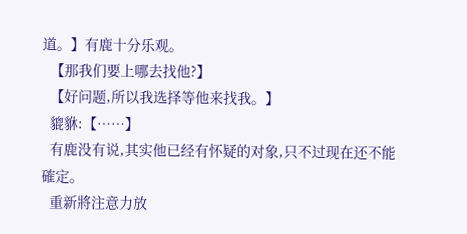道。】有鹿十分乐观。
  【那我们要上哪去找他?】
  【好问题,所以我选择等他来找我。】
  貔貅:【……】
  有鹿没有说,其实他已经有怀疑的对象,只不过现在还不能確定。
  重新將注意力放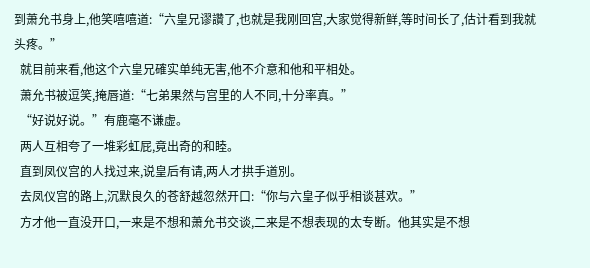到萧允书身上,他笑嘻嘻道:“六皇兄谬讚了,也就是我刚回宫,大家觉得新鲜,等时间长了,估计看到我就头疼。”
  就目前来看,他这个六皇兄確实单纯无害,他不介意和他和平相处。
  萧允书被逗笑,掩唇道:“七弟果然与宫里的人不同,十分率真。”
  “好说好说。”有鹿毫不谦虚。
  两人互相夸了一堆彩虹屁,竟出奇的和睦。
  直到凤仪宫的人找过来,说皇后有请,两人才拱手道別。
  去凤仪宫的路上,沉默良久的苍舒越忽然开口:“你与六皇子似乎相谈甚欢。”
  方才他一直没开口,一来是不想和萧允书交谈,二来是不想表现的太专断。他其实是不想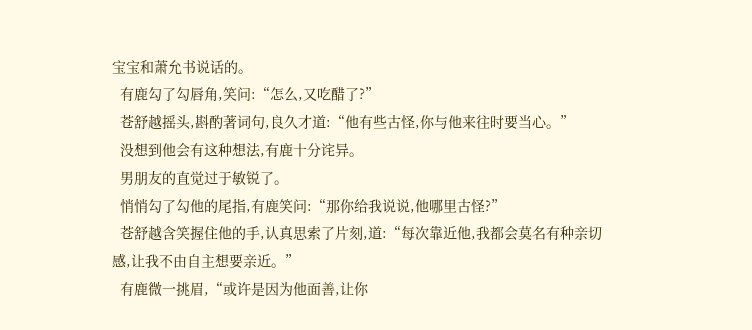宝宝和萧允书说话的。
  有鹿勾了勾唇角,笑问:“怎么,又吃醋了?”
  苍舒越摇头,斟酌著词句,良久才道:“他有些古怪,你与他来往时要当心。”
  没想到他会有这种想法,有鹿十分诧异。
  男朋友的直觉过于敏锐了。
  悄悄勾了勾他的尾指,有鹿笑问:“那你给我说说,他哪里古怪?”
  苍舒越含笑握住他的手,认真思索了片刻,道:“每次靠近他,我都会莫名有种亲切感,让我不由自主想要亲近。”
  有鹿微一挑眉,“或许是因为他面善,让你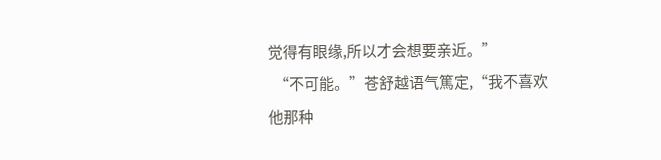觉得有眼缘,所以才会想要亲近。”
  “不可能。”苍舒越语气篤定,“我不喜欢他那种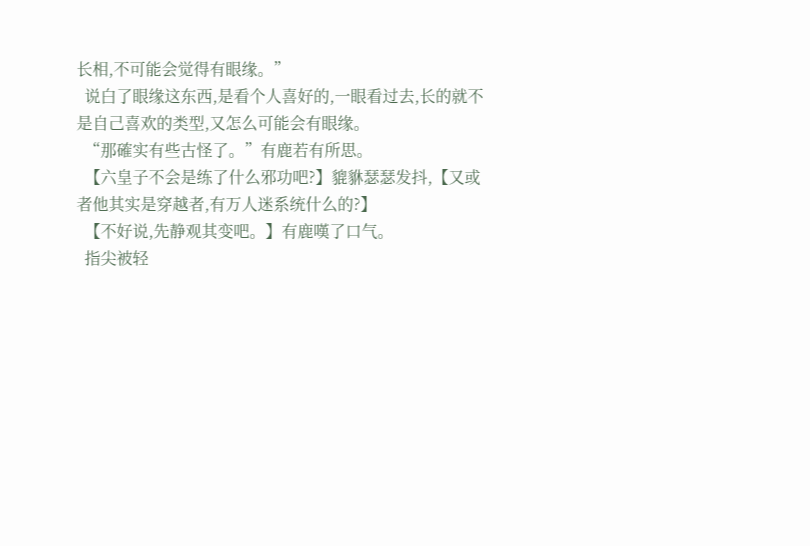长相,不可能会觉得有眼缘。”
  说白了眼缘这东西,是看个人喜好的,一眼看过去,长的就不是自己喜欢的类型,又怎么可能会有眼缘。
  “那確实有些古怪了。”有鹿若有所思。
  【六皇子不会是练了什么邪功吧?】貔貅瑟瑟发抖,【又或者他其实是穿越者,有万人迷系统什么的?】
  【不好说,先静观其变吧。】有鹿嘆了口气。
  指尖被轻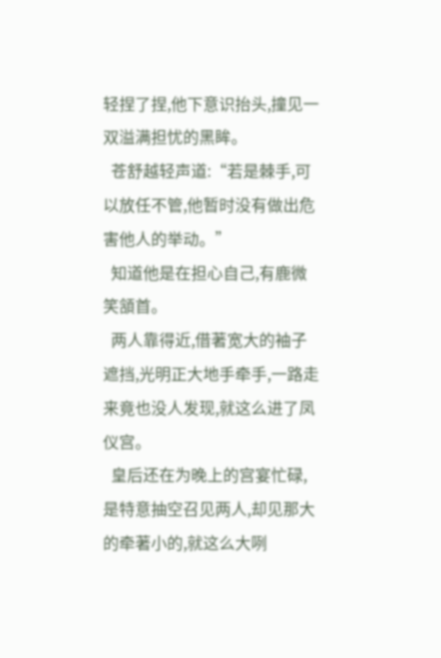轻捏了捏,他下意识抬头,撞见一双溢满担忧的黑眸。
  苍舒越轻声道:“若是棘手,可以放任不管,他暂时没有做出危害他人的举动。”
  知道他是在担心自己,有鹿微笑頷首。
  两人靠得近,借著宽大的袖子遮挡,光明正大地手牵手,一路走来竟也没人发现,就这么进了凤仪宫。
  皇后还在为晚上的宫宴忙碌,是特意抽空召见两人,却见那大的牵著小的,就这么大咧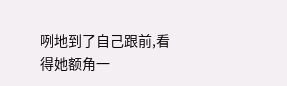咧地到了自己跟前,看得她额角一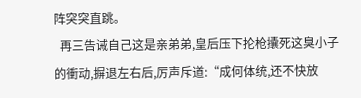阵突突直跳。
  再三告诫自己这是亲弟弟,皇后压下抡枪攮死这臭小子的衝动,摒退左右后,厉声斥道:“成何体统,还不快放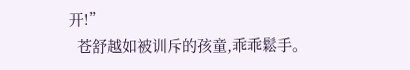开!”
  苍舒越如被训斥的孩童,乖乖鬆手。